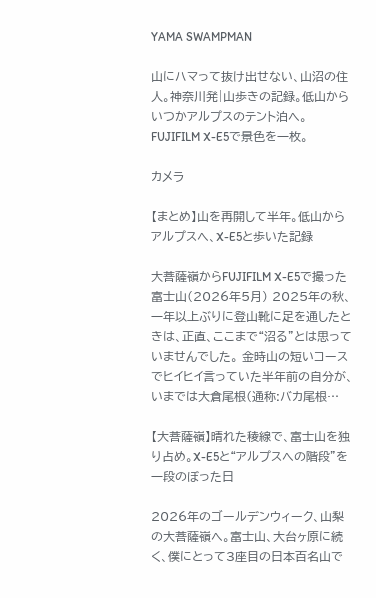YAMA SWAMPMAN

山にハマって抜け出せない、山沼の住人。神奈川発|山歩きの記録。低山からいつかアルプスのテント泊へ。FUJIFILM X-E5で景色を一枚。

カメラ

【まとめ】山を再開して半年。低山からアルプスへ、X-E5と歩いた記録

大菩薩嶺からFUJIFILM X-E5で撮った富士山(2026年5月) 2025年の秋、一年以上ぶりに登山靴に足を通したときは、正直、ここまで“沼る”とは思っていませんでした。 金時山の短いコースでヒイヒイ言っていた半年前の自分が、いまでは大倉尾根(通称:バカ尾根…

【大菩薩嶺】晴れた稜線で、富士山を独り占め。X-E5と“アルプスへの階段”を一段のぼった日

2026年のゴールデンウィーク、山梨の大菩薩嶺へ。富士山、大台ヶ原に続く、僕にとって3座目の日本百名山で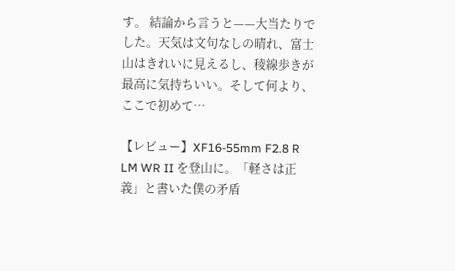す。 結論から言うと——大当たりでした。天気は文句なしの晴れ、富士山はきれいに見えるし、稜線歩きが最高に気持ちいい。そして何より、ここで初めて…

【レビュー】XF16-55mm F2.8 R LM WR II を登山に。「軽さは正義」と書いた僕の矛盾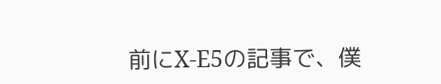前にX-E5の記事で、僕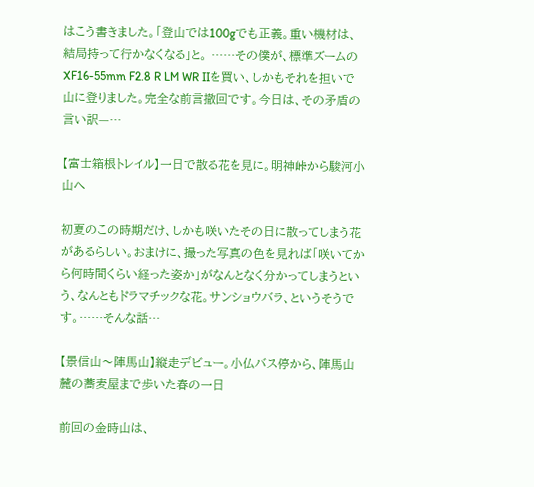はこう書きました。「登山では100gでも正義。重い機材は、結局持って行かなくなる」と。 ……その僕が、標準ズームのXF16-55mm F2.8 R LM WR IIを買い、しかもそれを担いで山に登りました。完全な前言撤回です。今日は、その矛盾の言い訳—…

【富士箱根トレイル】一日で散る花を見に。明神峠から駿河小山へ

初夏のこの時期だけ、しかも咲いたその日に散ってしまう花があるらしい。おまけに、撮った写真の色を見れば「咲いてから何時間くらい経った姿か」がなんとなく分かってしまうという、なんともドラマチックな花。サンショウバラ、というそうです。……そんな話…

【景信山〜陣馬山】縦走デビュー。小仏バス停から、陣馬山麓の蕎麦屋まで歩いた春の一日

前回の金時山は、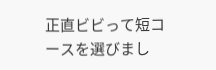正直ビビって短コースを選びまし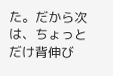た。だから次は、ちょっとだけ背伸び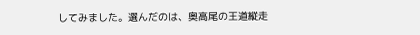してみました。選んだのは、奥高尾の王道縦走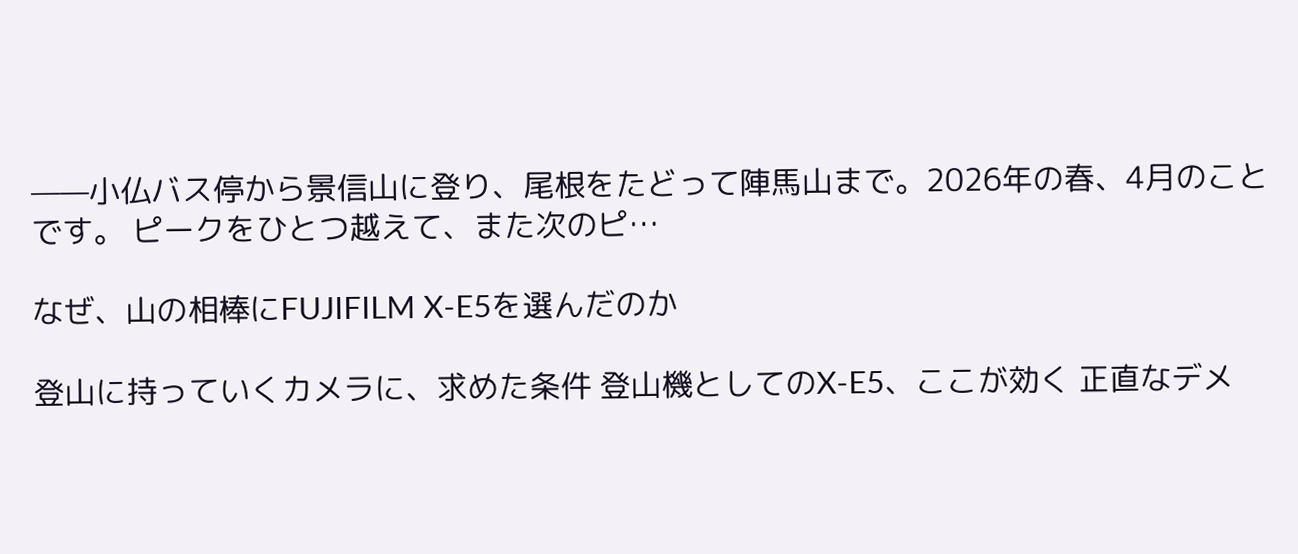——小仏バス停から景信山に登り、尾根をたどって陣馬山まで。2026年の春、4月のことです。 ピークをひとつ越えて、また次のピ…

なぜ、山の相棒にFUJIFILM X-E5を選んだのか

登山に持っていくカメラに、求めた条件 登山機としてのX-E5、ここが効く 正直なデメ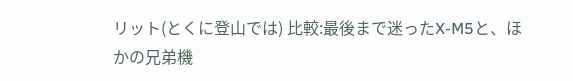リット(とくに登山では) 比較:最後まで迷ったX-M5と、ほかの兄弟機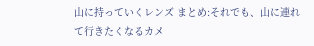山に持っていくレンズ まとめ:それでも、山に連れて行きたくなるカメ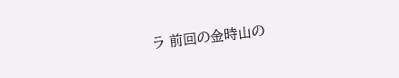ラ 前回の金時山の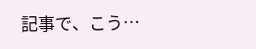記事で、こう…